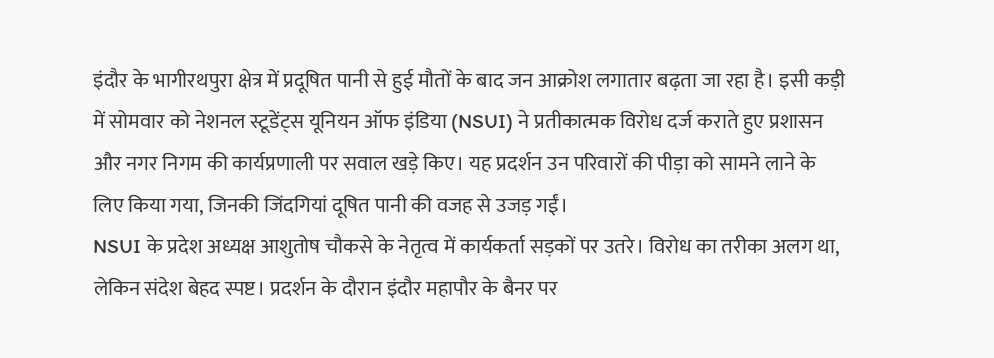इंदौर के भागीरथपुरा क्षेत्र में प्रदूषित पानी से हुई मौतों के बाद जन आक्रोश लगातार बढ़ता जा रहा है। इसी कड़ी में सोमवार को नेशनल स्टूडेंट्स यूनियन ऑफ इंडिया (NSUI) ने प्रतीकात्मक विरोध दर्ज कराते हुए प्रशासन और नगर निगम की कार्यप्रणाली पर सवाल खड़े किए। यह प्रदर्शन उन परिवारों की पीड़ा को सामने लाने के लिए किया गया, जिनकी जिंदगियां दूषित पानी की वजह से उजड़ गईं।
NSUI के प्रदेश अध्यक्ष आशुतोष चौकसे के नेतृत्व में कार्यकर्ता सड़कों पर उतरे। विरोध का तरीका अलग था, लेकिन संदेश बेहद स्पष्ट। प्रदर्शन के दौरान इंदौर महापौर के बैनर पर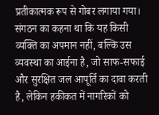प्रतीकात्मक रूप से गोबर लगाया गया। संगठन का कहना था कि यह किसी व्यक्ति का अपमान नहीं, बल्कि उस व्यवस्था का आईना है, जो साफ-सफाई और सुरक्षित जल आपूर्ति का दावा करती है, लेकिन हकीकत में नागरिकों को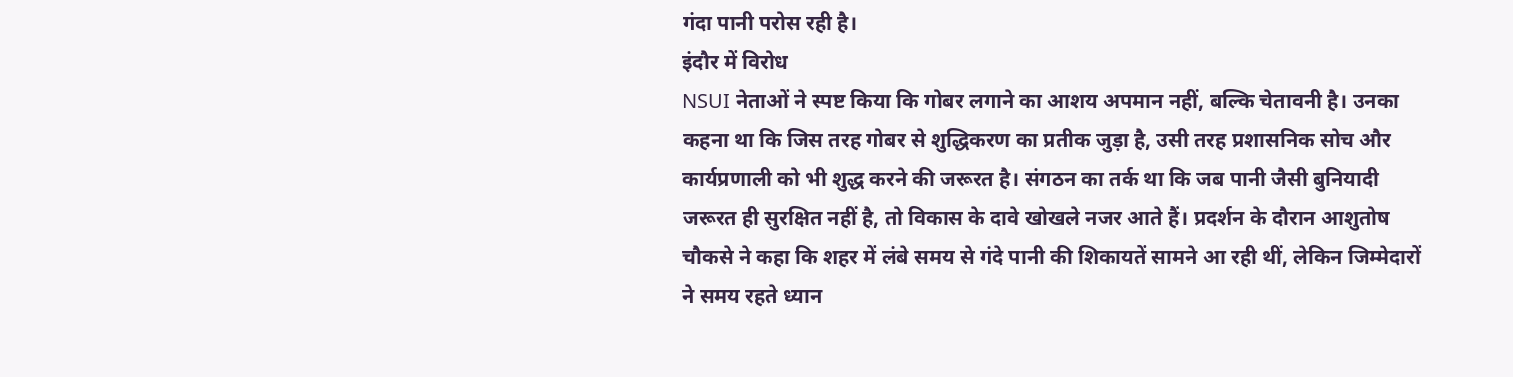गंदा पानी परोस रही है।
इंदौर में विरोध
NSUI नेताओं ने स्पष्ट किया कि गोबर लगाने का आशय अपमान नहीं, बल्कि चेतावनी है। उनका कहना था कि जिस तरह गोबर से शुद्धिकरण का प्रतीक जुड़ा है, उसी तरह प्रशासनिक सोच और कार्यप्रणाली को भी शुद्ध करने की जरूरत है। संगठन का तर्क था कि जब पानी जैसी बुनियादी जरूरत ही सुरक्षित नहीं है, तो विकास के दावे खोखले नजर आते हैं। प्रदर्शन के दौरान आशुतोष चौकसे ने कहा कि शहर में लंबे समय से गंदे पानी की शिकायतें सामने आ रही थीं, लेकिन जिम्मेदारों ने समय रहते ध्यान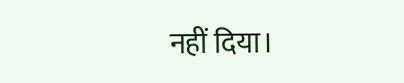नहीं दिया।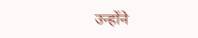उन्होंने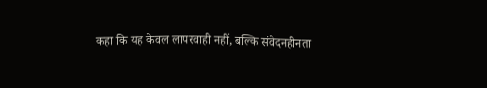कहा कि यह केवल लापरवाही नहीं, बल्कि संवेदनहीनता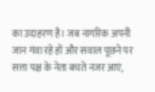का उदाहरण है। जब नागरिक अपनी जान गंवा रहे हों और सवाल पूछने पर सत्ता पक्ष के नेता बचते नजर आएं,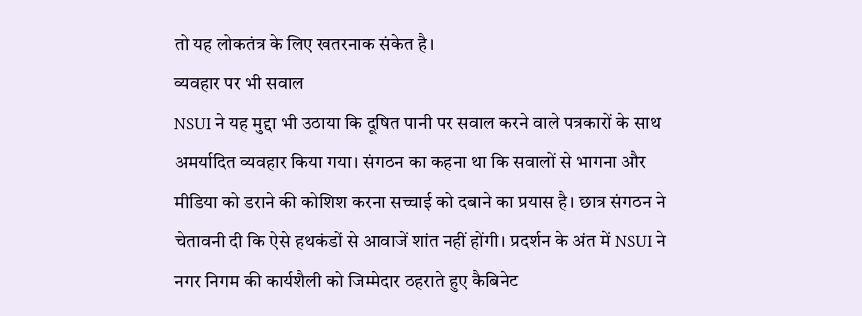तो यह लोकतंत्र के लिए खतरनाक संकेत है।
व्यवहार पर भी सवाल
NSUI ने यह मुद्दा भी उठाया कि दूषित पानी पर सवाल करने वाले पत्रकारों के साथ अमर्यादित व्यवहार किया गया। संगठन का कहना था कि सवालों से भागना और मीडिया को डराने की कोशिश करना सच्चाई को दबाने का प्रयास है। छात्र संगठन ने चेतावनी दी कि ऐसे हथकंडों से आवाजें शांत नहीं होंगी। प्रदर्शन के अंत में NSUI ने नगर निगम की कार्यशैली को जिम्मेदार ठहराते हुए कैबिनेट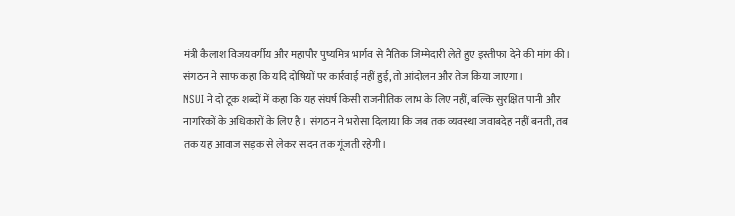मंत्री कैलाश विजयवर्गीय और महापौर पुष्यमित्र भार्गव से नैतिक जिम्मेदारी लेते हुए इस्तीफा देने की मांग की। संगठन ने साफ कहा कि यदि दोषियों पर कार्रवाई नहीं हुई, तो आंदोलन और तेज किया जाएगा।
NSUI ने दो टूक शब्दों में कहा कि यह संघर्ष किसी राजनीतिक लाभ के लिए नहीं, बल्कि सुरक्षित पानी और नागरिकों के अधिकारों के लिए है। संगठन ने भरोसा दिलाया कि जब तक व्यवस्था जवाबदेह नहीं बनती, तब तक यह आवाज सड़क से लेकर सदन तक गूंजती रहेगी।